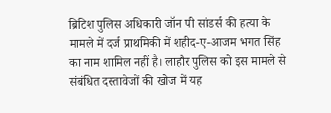ब्रिटिश पुलिस अधिकारी जॉन पी सांडर्स की हत्या के मामले में दर्ज प्राथमिकी में शहीद-ए-आजम भगत सिंह का नाम शामिल नहीं है। लाहौर पुलिस को इस मामले से संबंधित दस्तावेजों की खोज में यह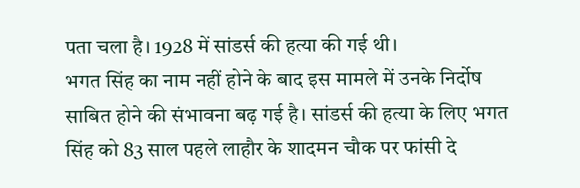पता चला है। 1928 में सांडर्स की हत्या की गई थी।
भगत सिंह का नाम नहीं होने के बाद इस मामले में उनके निर्दोष साबित होने की संभावना बढ़ गई है। सांडर्स की हत्या के लिए भगत सिंह को 83 साल पहले लाहौर के शादमन चौक पर फांसी दे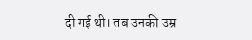दी गई थी। तब उनकी उम्र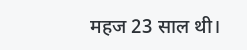महज 23 साल थी।